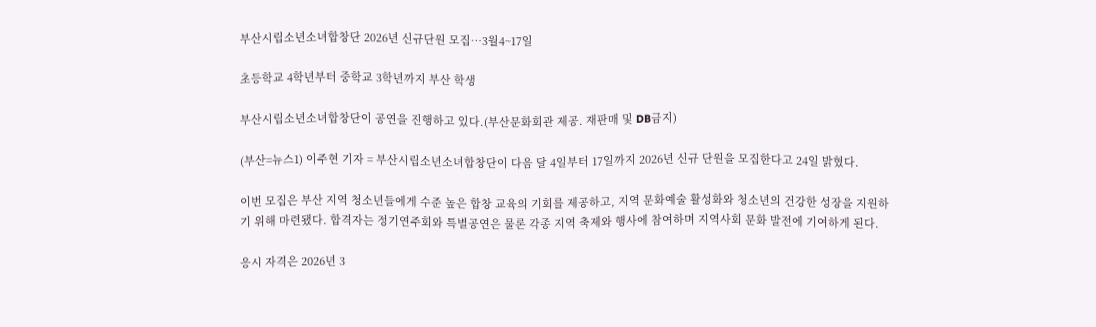부산시립소년소녀합창단 2026년 신규단원 모집…3월4~17일

초등학교 4학년부터 중학교 3학년까지 부산 학생

부산시립소년소녀합창단이 공연을 진행하고 있다.(부산문화회관 제공. 재판매 및 DB금지)

(부산=뉴스1) 이주현 기자 = 부산시립소년소녀합창단이 다음 달 4일부터 17일까지 2026년 신규 단원을 모집한다고 24일 밝혔다.

이번 모집은 부산 지역 청소년들에게 수준 높은 합창 교육의 기회를 제공하고, 지역 문화예술 활성화와 청소년의 건강한 성장을 지원하기 위해 마련됐다. 합격자는 정기연주회와 특별공연은 물론 각종 지역 축제와 행사에 참여하며 지역사회 문화 발전에 기여하게 된다.

응시 자격은 2026년 3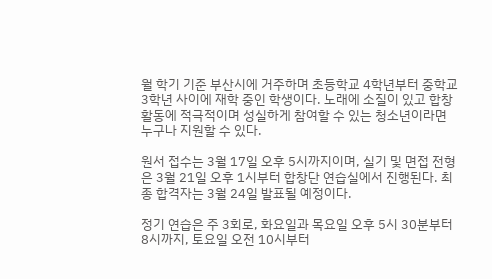월 학기 기준 부산시에 거주하며 초등학교 4학년부터 중학교 3학년 사이에 재학 중인 학생이다. 노래에 소질이 있고 합창 활동에 적극적이며 성실하게 참여할 수 있는 청소년이라면 누구나 지원할 수 있다.

원서 접수는 3월 17일 오후 5시까지이며, 실기 및 면접 전형은 3월 21일 오후 1시부터 합창단 연습실에서 진행된다. 최종 합격자는 3월 24일 발표될 예정이다.

정기 연습은 주 3회로, 화요일과 목요일 오후 5시 30분부터 8시까지, 토요일 오전 10시부터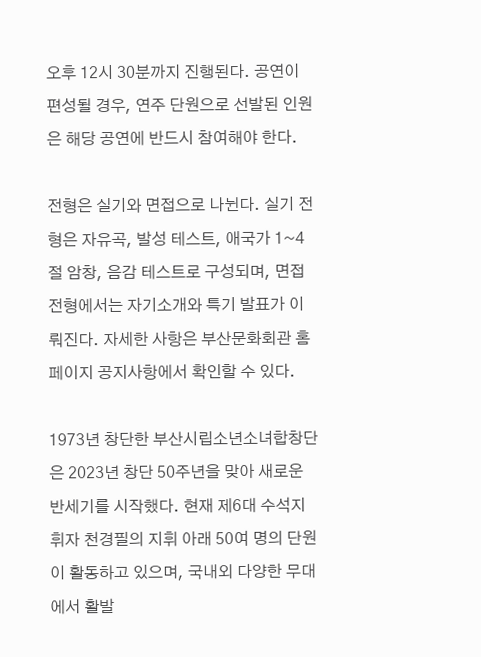오후 12시 30분까지 진행된다. 공연이 편성될 경우, 연주 단원으로 선발된 인원은 해당 공연에 반드시 참여해야 한다.

전형은 실기와 면접으로 나뉜다. 실기 전형은 자유곡, 발성 테스트, 애국가 1~4절 암창, 음감 테스트로 구성되며, 면접 전형에서는 자기소개와 특기 발표가 이뤄진다. 자세한 사항은 부산문화회관 홈페이지 공지사항에서 확인할 수 있다.

1973년 창단한 부산시립소년소녀합창단은 2023년 창단 50주년을 맞아 새로운 반세기를 시작했다. 현재 제6대 수석지휘자 천경필의 지휘 아래 50여 명의 단원이 활동하고 있으며, 국내외 다양한 무대에서 활발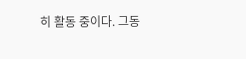히 활동 중이다. 그동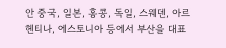안 중국, 일본, 홍콩, 독일, 스웨덴, 아르헨티나, 에스토니아 등에서 부산을 대표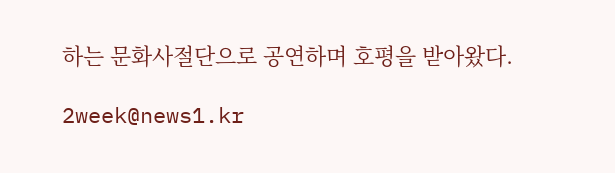하는 문화사절단으로 공연하며 호평을 받아왔다.

2week@news1.kr